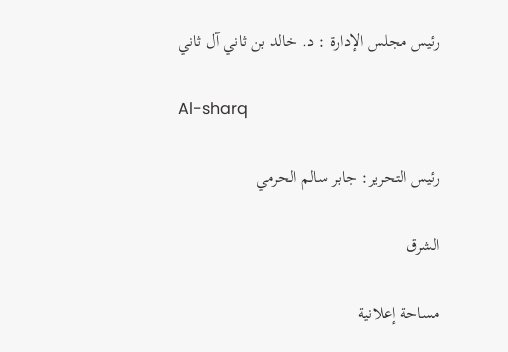رئيس مجلس الإدارة : د. خالد بن ثاني آل ثاني

Al-sharq

رئيس التحرير: جابر سالم الحرمي

الشرق

مساحة إعلانية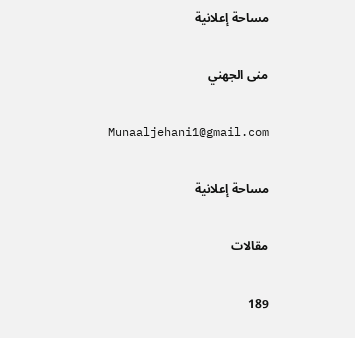مساحة إعلانية

منى الجهني

Munaaljehani1@gmail.com

مساحة إعلانية

مقالات

189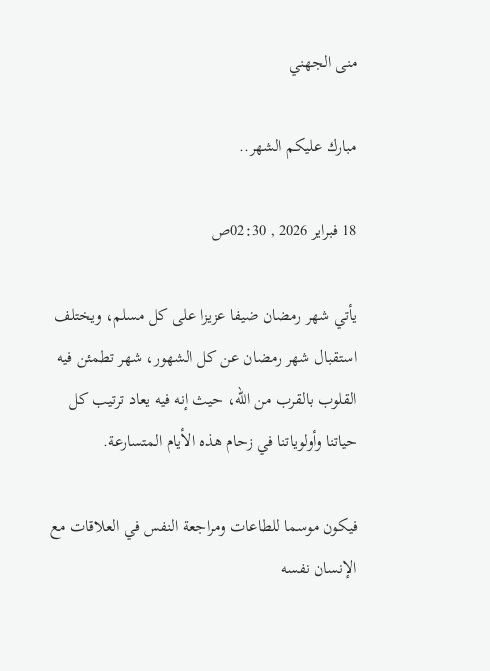منى الجهني

مبارك عليكم الشهر..

18 فبراير 2026 , 02:30ص

يأتي شهر رمضان ضيفا عزيزا على كل مسلم، ويختلف استقبال شهر رمضان عن كل الشهور، شهر تطمئن فيه القلوب بالقرب من الله، حيث إنه فيه يعاد ترتيب كل حياتنا وأولوياتنا في زحام هذه الأيام المتسارعة.

فيكون موسما للطاعات ومراجعة النفس في العلاقات مع الإنسان نفسه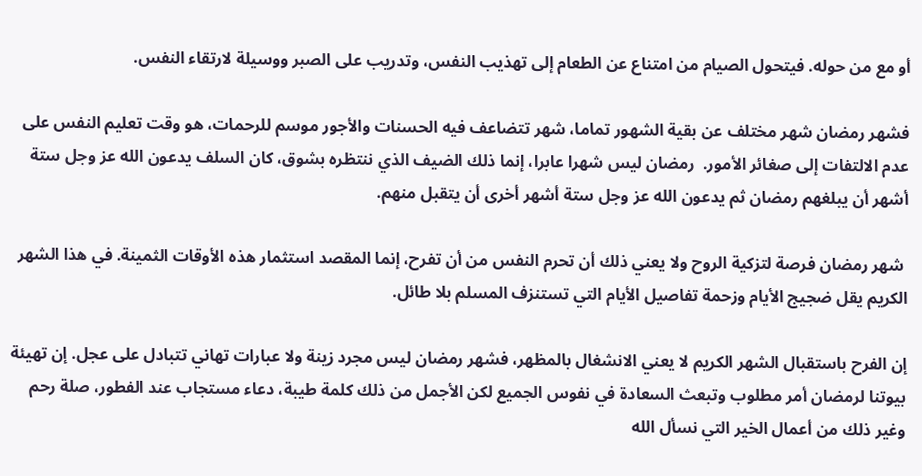أو مع من حوله. فيتحول الصيام من امتناع عن الطعام إلى تهذيب النفس، وتدريب على الصبر ووسيلة لارتقاء النفس.

فشهر رمضان شهر مختلف عن بقية الشهور تماما، شهر تتضاعف فيه الحسنات والأجور موسم للرحمات، هو وقت تعليم النفس على عدم الالتفات إلى صغائر الأمور.  رمضان ليس شهرا عابرا، إنما ذلك الضيف الذي ننتظره بشوق، كان السلف يدعون الله عز وجل ستة أشهر أن يبلغهم رمضان ثم يدعون الله عز وجل ستة أشهر أخرى أن يتقبل منهم.

 شهر رمضان فرصة لتزكية الروح ولا يعني ذلك أن تحرم النفس من أن تفرح، إنما المقصد استثمار هذه الأوقات الثمينة. في هذا الشهر الكريم يقل ضجيج الأيام وزحمة تفاصيل الأيام التي تستنزف المسلم بلا طائل.

إن الفرح باستقبال الشهر الكريم لا يعني الانشغال بالمظهر، فشهر رمضان ليس مجرد زينة ولا عبارات تهاني تتبادل على عجل. إن تهيئة بيوتنا لرمضان أمر مطلوب وتبعث السعادة في نفوس الجميع لكن الأجمل من ذلك كلمة طيبة، دعاء مستجاب عند الفطور، صلة رحم وغير ذلك من أعمال الخير التي نسأل الله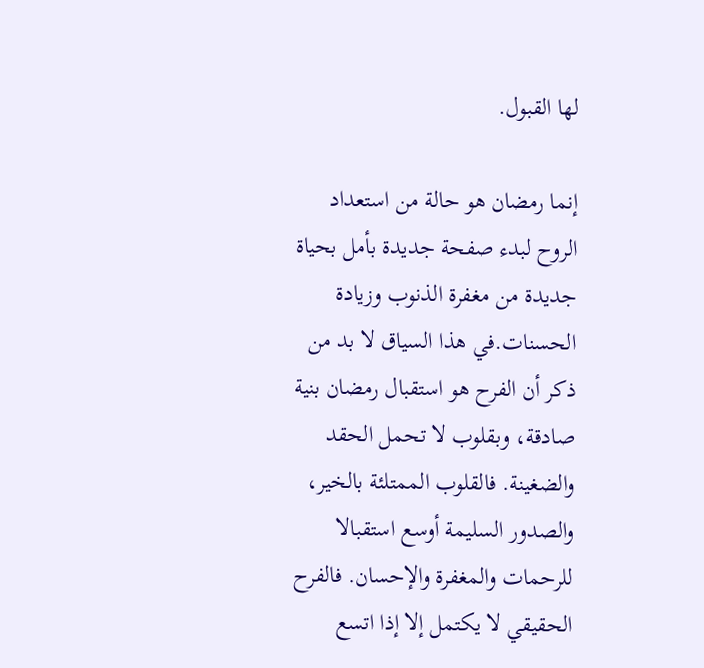لها القبول.

إنما رمضان هو حالة من استعداد الروح لبدء صفحة جديدة بأمل بحياة جديدة من مغفرة الذنوب وزيادة الحسنات.في هذا السياق لا بد من ذكر أن الفرح هو استقبال رمضان بنية صادقة، وبقلوب لا تحمل الحقد والضغينة. فالقلوب الممتلئة بالخير، والصدور السليمة أوسع استقبالا للرحمات والمغفرة والإحسان. فالفرح الحقيقي لا يكتمل إلا إذا اتسع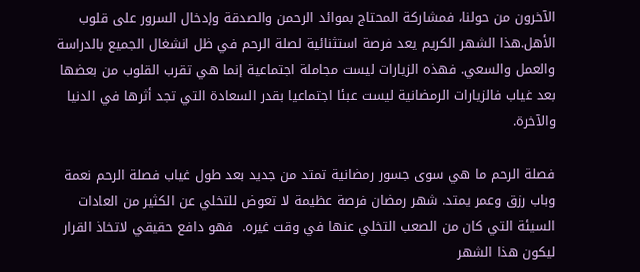الآخرون من حولنا، فمشاركة المحتاج بموائد الرحمن والصدقة وإدخال السرور على قلوب الأهل.هذا الشهر الكريم يعد فرصة استثنائية لصلة الرحم في ظل انشغال الجميع بالدراسة والعمل والسعي. فهذه الزيارات ليست مجاملة اجتماعية إنما هي تقرب القلوب من بعضها بعد غياب فالزيارات الرمضانية ليست عبئا اجتماعيا بقدر السعادة التي تجد أثرها في الدنيا والآخرة.

فصلة الرحم ما هي سوى جسور رمضانية تمتد من جديد بعد طول غياب فصلة الرحم نعمة وباب رزق وعمر يمتد. شهر رمضان فرصة عظيمة لا تعوض للتخلي عن الكثير من العادات السيئة التي كان من الصعب التخلي عنها في وقت غيره.  فهو دافع حقيقي لاتخاذ القرار ليكون هذا الشهر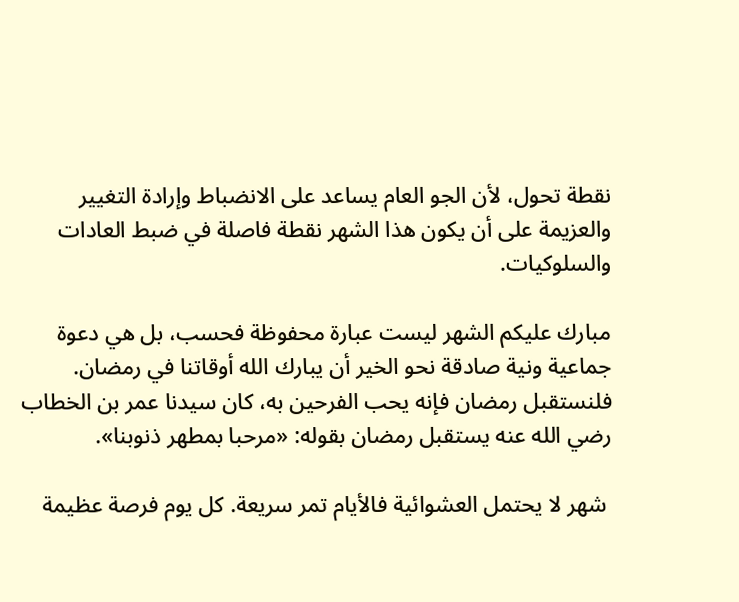نقطة تحول، لأن الجو العام يساعد على الانضباط وإرادة التغيير والعزيمة على أن يكون هذا الشهر نقطة فاصلة في ضبط العادات والسلوكيات.

مبارك عليكم الشهر ليست عبارة محفوظة فحسب، بل هي دعوة جماعية ونية صادقة نحو الخير أن يبارك الله أوقاتنا في رمضان. فلنستقبل رمضان فإنه يحب الفرحين به، كان سيدنا عمر بن الخطاب رضي الله عنه يستقبل رمضان بقوله: «مرحبا بمطهر ذنوبنا».

 شهر لا يحتمل العشوائية فالأيام تمر سريعة. كل يوم فرصة عظيمة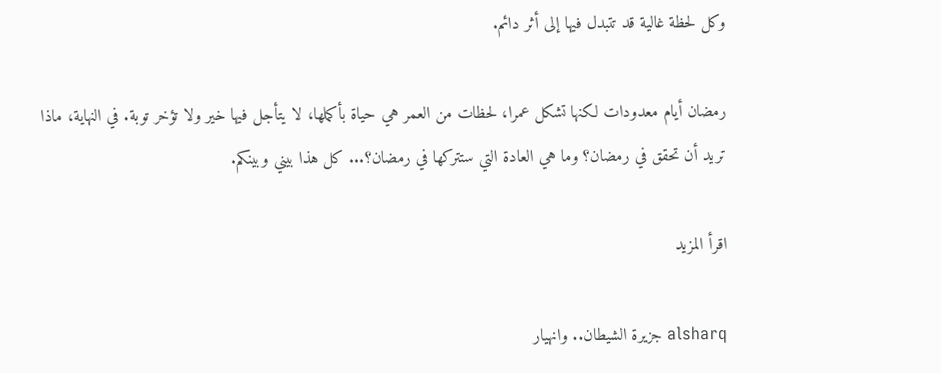وكل لحظة غالية قد تتبدل فيها إلى أثر دائم.

رمضان أيام معدودات لكنها تشكل عمرا، لحظات من العمر هي حياة بأكملها، لا يتأجل فيها خير ولا تؤخر توبة. في النهاية، ماذا تريد أن تحقق في رمضان؟ وما هي العادة التي ستتركها في رمضان؟... كل هذا بيني وبينكم.

اقرأ المزيد

alsharq جزيرة الشيطان.. وانهيار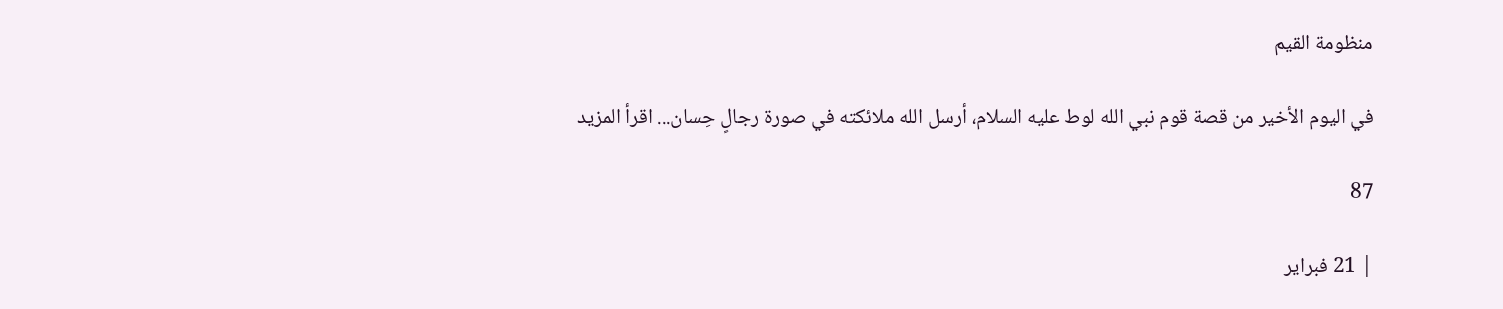منظومة القيم

في اليوم الأخير من قصة قوم نبي الله لوط عليه السلام، أرسل الله ملائكته في صورة رجالٍ حِسان... اقرأ المزيد

87

| 21 فبراير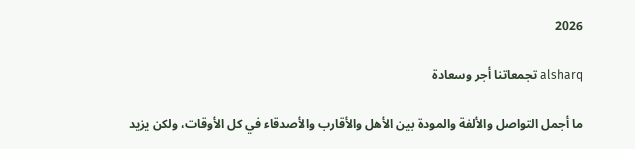2026

alsharq تجمعاتنا أجر وسعادة

ما أجمل التواصل والألفة والمودة بين الأهل والأقارب والأصدقاء في كل الأوقات، ولكن يزيد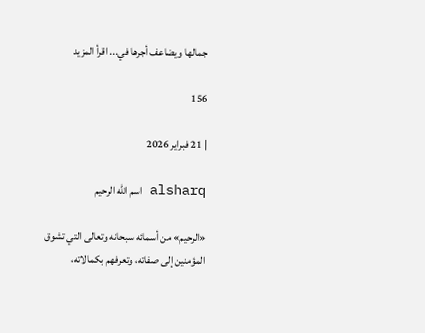جمالها ويضاعف أجرها في... اقرأ المزيد

156

| 21 فبراير 2026

alsharq اسم الله الرحيم

«الرحيم» من أسمائه سبحانه وتعالى التي تشوق المؤمنين إلى صفاته، وتعرفهم بكمالاته،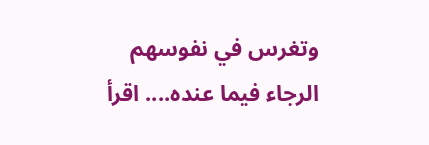وتغرس في نفوسهم الرجاء فيما عنده.... اقرأ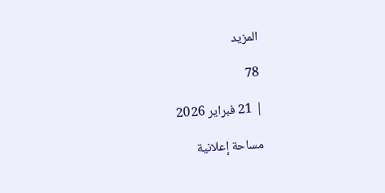المزيد

78

| 21 فبراير 2026

مساحة إعلانية